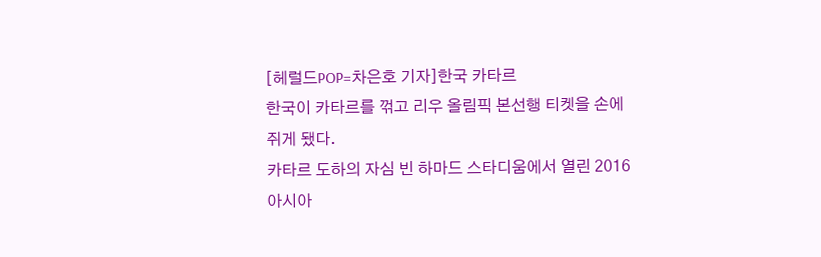[헤럴드POP=차은호 기자]한국 카타르
한국이 카타르를 꺾고 리우 올림픽 본선행 티켓을 손에 쥐게 됐다.
카타르 도하의 자심 빈 하마드 스타디움에서 열린 2016 아시아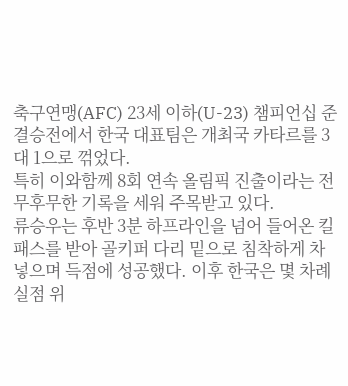축구연맹(AFC) 23세 이하(U-23) 챔피언십 준결승전에서 한국 대표팀은 개최국 카타르를 3대 1으로 꺾었다.
특히 이와함께 8회 연속 올림픽 진출이라는 전무후무한 기록을 세워 주목받고 있다.
류승우는 후반 3분 하프라인을 넘어 들어온 킬패스를 받아 골키퍼 다리 밑으로 침착하게 차 넣으며 득점에 성공했다. 이후 한국은 몇 차례 실점 위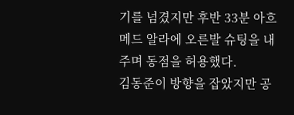기를 넘겼지만 후반 33분 아흐메드 알라에 오른발 슈팅을 내주며 동점을 허용했다.
김동준이 방향을 잡았지만 공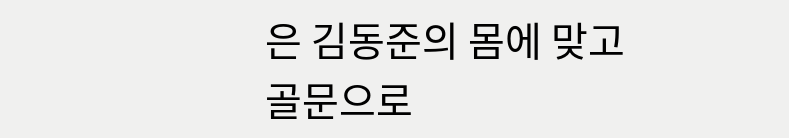은 김동준의 몸에 맞고 골문으로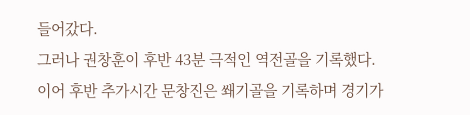들어갔다.
그러나 권창훈이 후반 43분 극적인 역전골을 기록했다.
이어 후반 추가시간 문창진은 쐐기골을 기록하며 경기가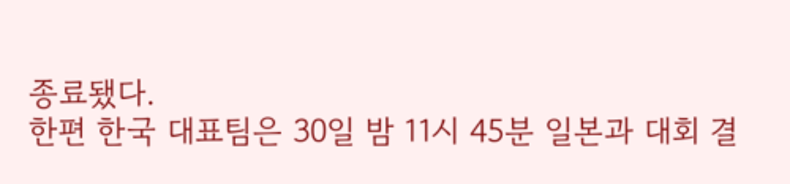종료됐다.
한편 한국 대표팀은 30일 밤 11시 45분 일본과 대회 결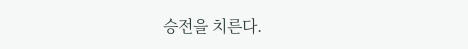승전을 치른다.